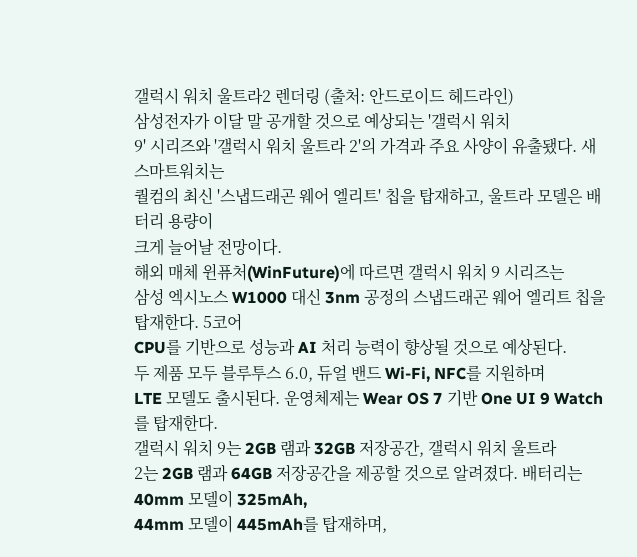갤럭시 워치 울트라2 렌더링 (출처: 안드로이드 헤드라인)
삼성전자가 이달 말 공개할 것으로 예상되는 '갤럭시 워치
9' 시리즈와 '갤럭시 워치 울트라 2'의 가격과 주요 사양이 유출됐다. 새 스마트워치는
퀄컴의 최신 '스냅드래곤 웨어 엘리트' 칩을 탑재하고, 울트라 모델은 배터리 용량이
크게 늘어날 전망이다.
해외 매체 윈퓨처(WinFuture)에 따르면 갤럭시 워치 9 시리즈는
삼성 엑시노스 W1000 대신 3nm 공정의 스냅드래곤 웨어 엘리트 칩을 탑재한다. 5코어
CPU를 기반으로 성능과 AI 처리 능력이 향상될 것으로 예상된다.
두 제품 모두 블루투스 6.0, 듀얼 밴드 Wi-Fi, NFC를 지원하며
LTE 모델도 출시된다. 운영체제는 Wear OS 7 기반 One UI 9 Watch를 탑재한다.
갤럭시 워치 9는 2GB 램과 32GB 저장공간, 갤럭시 워치 울트라
2는 2GB 램과 64GB 저장공간을 제공할 것으로 알려졌다. 배터리는 40mm 모델이 325mAh,
44mm 모델이 445mAh를 탑재하며,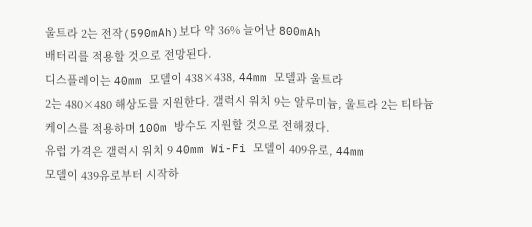울트라 2는 전작(590mAh)보다 약 36% 늘어난 800mAh
배터리를 적용할 것으로 전망된다.
디스플레이는 40mm 모델이 438×438, 44mm 모델과 울트라
2는 480×480 해상도를 지원한다. 갤럭시 워치 9는 알루미늄, 울트라 2는 티타늄
케이스를 적용하며 100m 방수도 지원할 것으로 전해졌다.
유럽 가격은 갤럭시 워치 9 40mm Wi-Fi 모델이 409유로, 44mm
모델이 439유로부터 시작하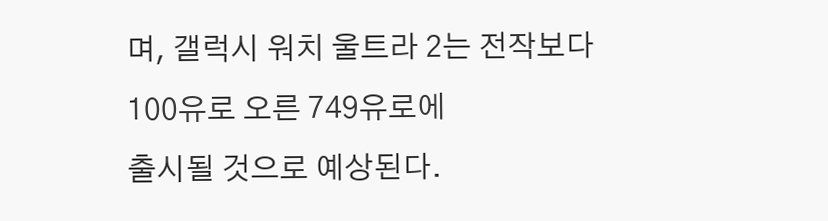며, 갤럭시 워치 울트라 2는 전작보다 100유로 오른 749유로에
출시될 것으로 예상된다.